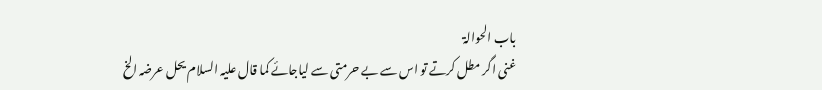باب الحوالۃ
غنی اگر مطل کرتے تو اس سے بے حرمتی سے لیاجائے کما قال علیہ السلام یحل عرضہ الخ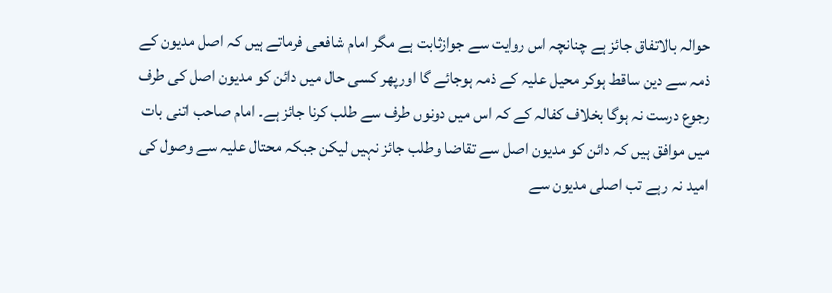حوالہ بالاتفاق جائز ہے چنانچہ اس روایت سے جوازثابت ہے مگر امام شافعی فرماتے ہیں کہ اصل مدیون کے ذمہ سے دین ساقط ہوکر محیل علیہ کے ذمہ ہوجائے گا اورپھر کسی حال میں دائن کو مدیون اصل کی طرف رجوع درست نہ ہوگا بخلاف کفالہ کے کہ اس میں دونوں طرف سے طلب کرنا جائز ہے۔ امام صاحب اتنی بات میں موافق ہیں کہ دائن کو مدیون اصل سے تقاضا وطلب جائز نہیں لیکن جبکہ محتال علیہ سے وصول کی امید نہ رہے تب اصلی مدیون سے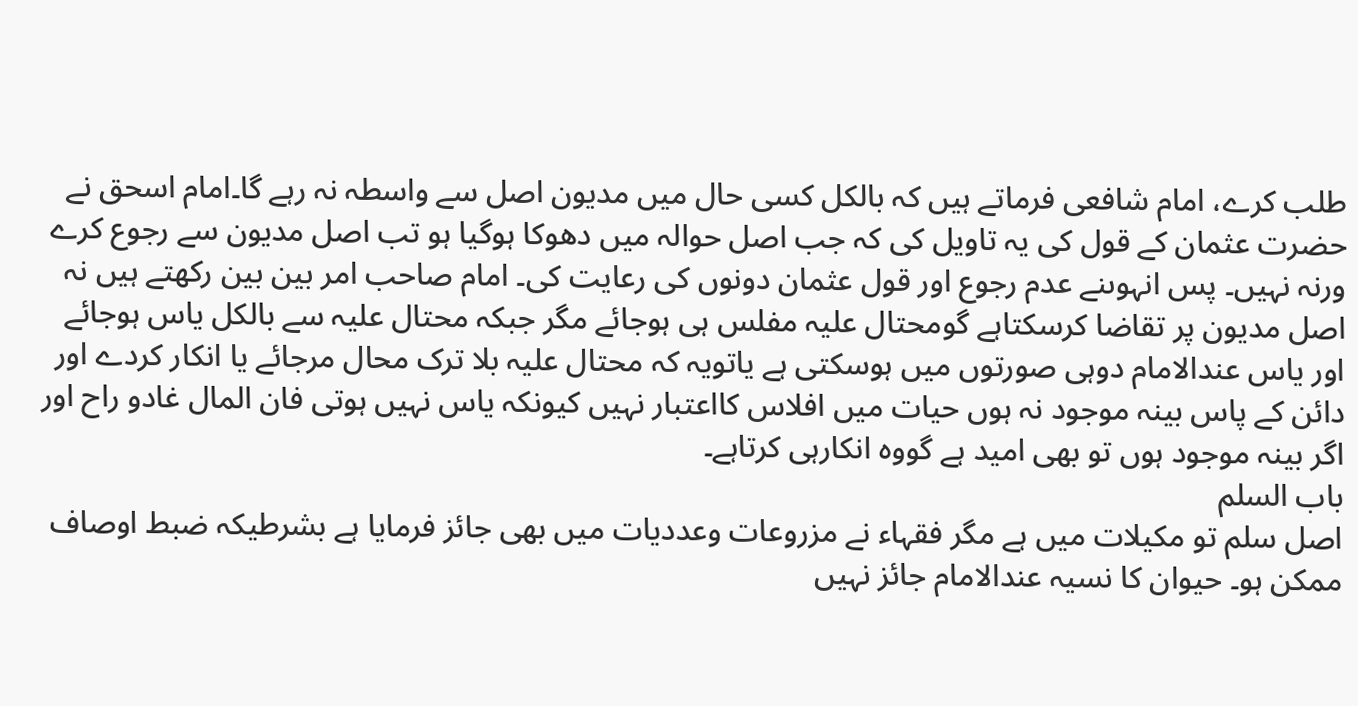طلب کرے، امام شافعی فرماتے ہیں کہ بالکل کسی حال میں مدیون اصل سے واسطہ نہ رہے گا۔امام اسحق نے حضرت عثمان کے قول کی یہ تاویل کی کہ جب اصل حوالہ میں دھوکا ہوگیا ہو تب اصل مدیون سے رجوع کرے ورنہ نہیں۔ پس انہوںنے عدم رجوع اور قول عثمان دونوں کی رعایت کی۔ امام صاحب امر بین بین رکھتے ہیں نہ اصل مدیون پر تقاضا کرسکتاہے گومحتال علیہ مفلس ہی ہوجائے مگر جبکہ محتال علیہ سے بالکل یاس ہوجائے اور یاس عندالامام دوہی صورتوں میں ہوسکتی ہے یاتویہ کہ محتال علیہ بلا ترک محال مرجائے یا انکار کردے اور دائن کے پاس بینہ موجود نہ ہوں حیات میں افلاس کااعتبار نہیں کیونکہ یاس نہیں ہوتی فان المال غادو راح اور اگر بینہ موجود ہوں تو بھی امید ہے گووہ انکارہی کرتاہے۔
باب السلم
اصل سلم تو مکیلات میں ہے مگر فقہاء نے مزروعات وعددیات میں بھی جائز فرمایا ہے بشرطیکہ ضبط اوصاف ممکن ہو۔ حیوان کا نسیہ عندالامام جائز نہیں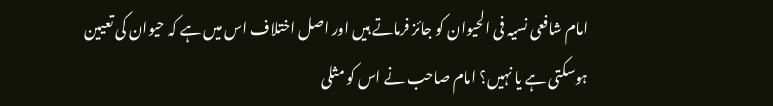امام شافعی نسیہ فی الحیوان کو جائز فرماتے ہیں اور اصل اختلاف اس میں ہے کہ حیوان کی تعیین ہوسکتی ہے یا نہیں؟ امام صاحب نے اس کو مثلی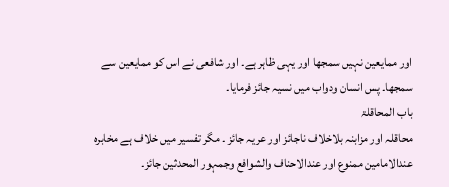اور ممایعین نہیں سمجھا اور یہی ظاہر ہے۔ اور شافعی نے اس کو ممایعین سے سمجھا۔ پس انسان ودواب میں نسیہ جائز فرمایا۔
باب المحاقلۃ
محاقلہ اور مزابنہ بلاخلاف ناجائز اور عریہ جائز ۔ مگر تفسیر میں خلاف ہے مخابرہ عندالامامین ممنوع اور عندالاحناف والشوافع وجمہور المحدثین جائز۔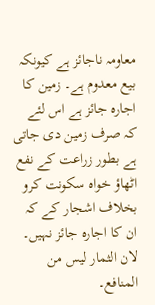معاومہ ناجائز ہے کیونکہ بیع معدوم ہے۔ زمین کا اجارہ جائز ہے اس لئے کہ صرف زمین دی جاتی ہے بطور زراعت کے نفع اٹھاؤ خواہ سکونت کرو بخلاف اشجار کے کہ ان کا اجارہ جائز نہیں۔ لان الثمار لیس من المنافع۔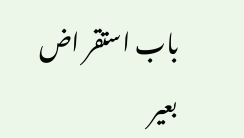باب استقر اض بعیر